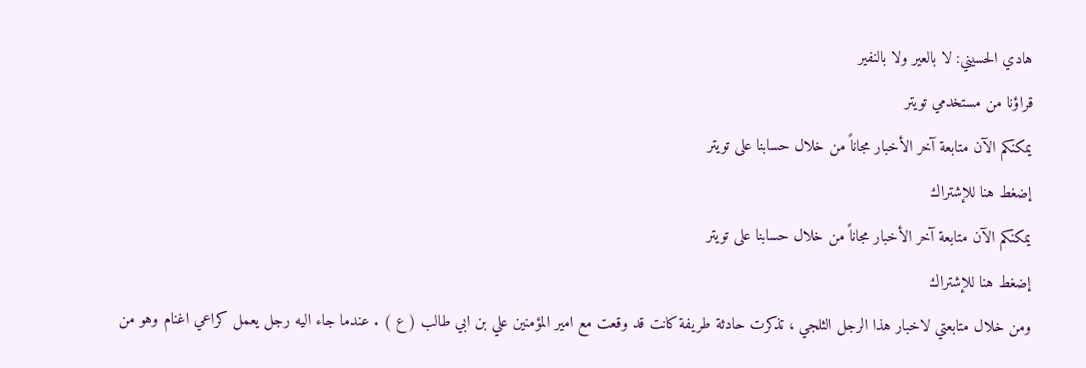هادي الحسيني: لا بالعير ولا بالنفير
قراؤنا من مستخدمي تويتر
يمكنكم الآن متابعة آخر الأخبار مجاناً من خلال حسابنا على تويتر
إضغط هنا للإشتراك
يمكنكم الآن متابعة آخر الأخبار مجاناً من خلال حسابنا على تويتر
إضغط هنا للإشتراك
ومن خلال متابعتي لاخبار هذا الرجل الثلجي ، تذكرت حادثة طريفة كانت قد وقعت مع امير المؤمنين علي بن ابي طالب ( ع ) . عندما جاء اليه رجل يعمل كراعي اغنام وهو من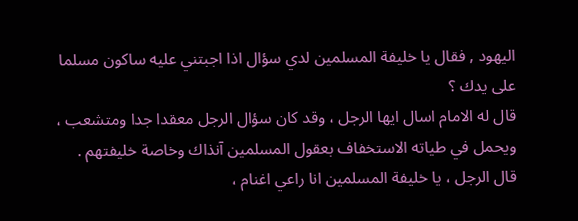اليهود , فقال يا خليفة المسلمين لدي سؤال اذا اجبتني عليه ساكون مسلما على يدك ؟
قال له الامام اسال ايها الرجل ، وقد كان سؤال الرجل معقدا جدا ومتشعب ، ويحمل في طياته الاستخفاف بعقول المسلمين آنذاك وخاصة خليفتهم .
قال الرجل ، يا خليفة المسلمين انا راعي اغنام ،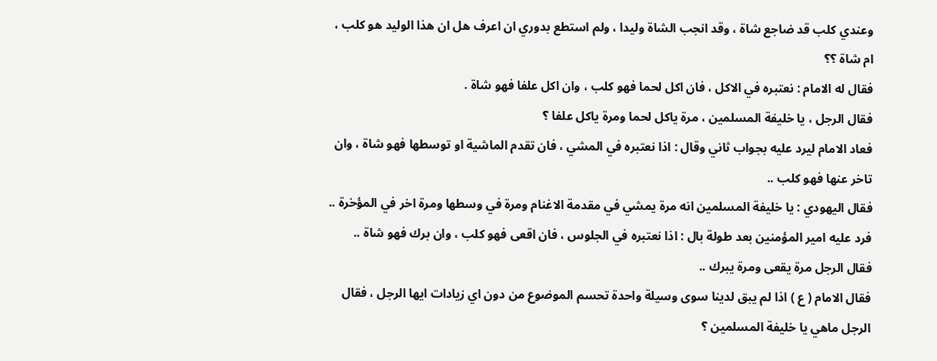وعندي كلب قد ضاجع شاة ، وقد انجب الشاة وليدا ، ولم استطع بدوري ان اعرف هل ان هذا الوليد هو كلب ، ام شاة ؟؟
فقال له الامام : نعتبره في الاكل ، فان اكل لحما فهو كلب ، وان اكل علفا فهو شاة .
فقال الرجل ، يا خليفة المسلمين ، مرة ياكل لحما ومرة ياكل علفا ؟
فعاد الامام ليرد عليه بجواب ثاني وقال : اذا نعتبره في المشي ، فان تقدم الماشية او توسطها فهو شاة ، وان تاخر عنها فهو كلب ..
فقال اليهودي : يا خليفة المسلمين انه مرة يمشي في مقدمة الاغنام ومرة في وسطها ومرة اخر في المؤخرة ..
فرد عليه امير المؤمنين بعد طولة بال : اذا نعتبره في الجلوس ، فان اقعى فهو كلب ، وان برك فهو شاة ..
فقال الرجل مرة يقعى ومرة يبرك ..
فقال الامام ( ع ) اذا لم يبق لدينا سوى وسيلة واحدة تحسم الموضوع من دون اي زيادات ايها الرجل ، فقال الرجل ماهي يا خليفة المسلمين ؟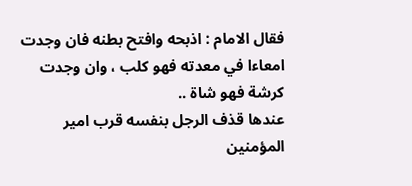فقال الامام : اذبحه وافتح بطنه فان وجدت امعاءا في معدته فهو كلب ، وان وجدت كرشة فهو شاة ..
عندها قذف الرجل بنفسه قرب امير المؤمنين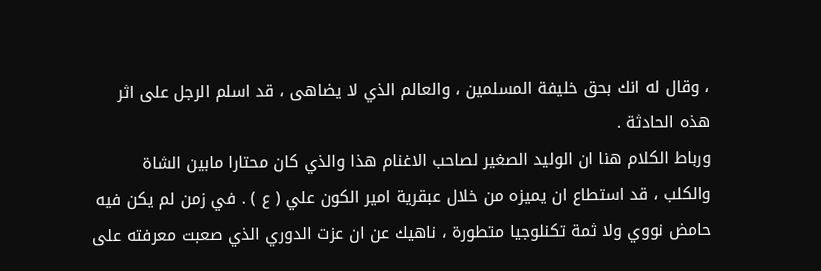، وقال له انك بحق خليفة المسلمين ، والعالم الذي لا يضاهى ، قد اسلم الرجل على اثر هذه الحادثة .
ورباط الكلام هنا ان الوليد الصغير لصاحب الاغنام هذا والذي كان محتارا مابين الشاة والكلب ، قد استطاع ان يميزه من خلال عبقرية امير الكون علي ( ع ) . في زمن لم يكن فيه حامض نووي ولا ثمة تكنلوجيا متطورة ، ناهيك عن ان عزت الدوري الذي صعبت معرفته على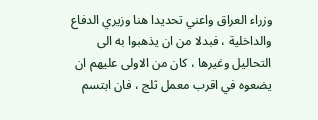وزراء العراق واعني تحديدا هنا وزيري الدفاع والداخلية ، فبدلا من ان يذهبوا به الى التحاليل وغيرها ، كان من الاولى عليهم ان يضعوه في اقرب معمل ثلج ، فان ابتسم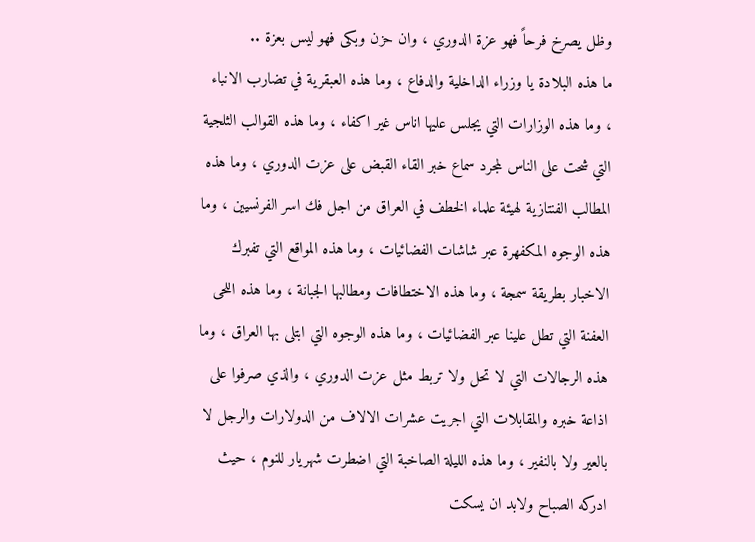وظل يصرخ فرحاً فهو عزة الدوري ، وان حزن وبكى فهو ليس بعزة ..
ما هذه البلادة يا وزراء الداخلية والدفاع ، وما هذه العبقرية في تضارب الانباء ، وما هذه الوزارات التي يجلس عليها اناس غير اكفاء ، وما هذه القوالب الثلجية التي شحت على الناس لمجرد سماع خبر القاء القبض على عزت الدوري ، وما هذه المطالب الفنتازية لهيئة علماء الخطف في العراق من اجل فك اسر الفرنسيين ، وما هذه الوجوه المكفهرة عبر شاشات الفضائيات ، وما هذه المواقع التي تفبرك الاخبار بطريقة سمجة ، وما هذه الاختطافات ومطالبها الجبانة ، وما هذه اللحى العفنة التي تطل علينا عبر الفضائيات ، وما هذه الوجوه التي ابتلى بها العراق ، وما هذه الرجالات التي لا تحل ولا تربط مثل عزت الدوري ، والذي صرفوا على اذاعة خبره والمقابلات التي اجريت عشرات الالاف من الدولارات والرجل لا بالعير ولا بالنفير ، وما هذه الليلة الصاخبة التي اضطرت شهريار للنوم ، حيث ادركه الصباح ولابد ان يسكت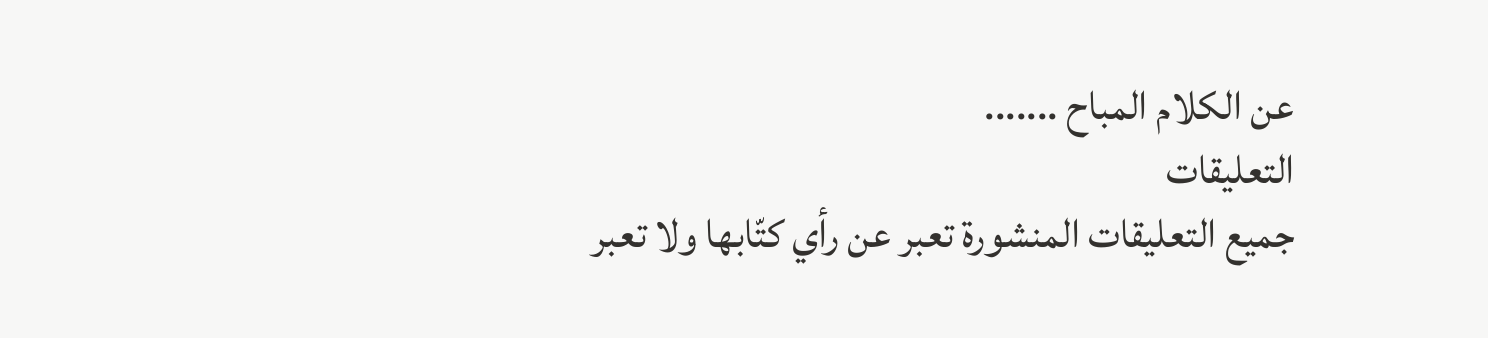عن الكلام المباح .......
التعليقات
جميع التعليقات المنشورة تعبر عن رأي كتّابها ولا تعبر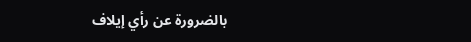بالضرورة عن رأي إيلاف